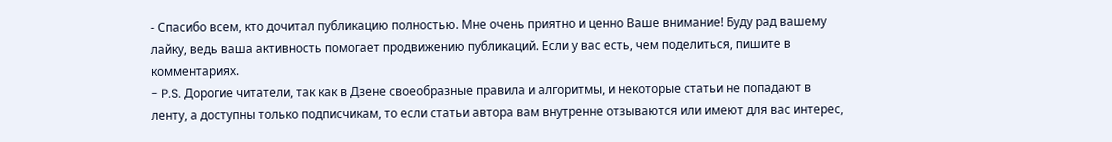- Спасибо всем, кто дочитал публикацию полностью. Мне очень приятно и ценно Ваше внимание! Буду рад вашему лайку, ведь ваша активность помогает продвижению публикаций. Если у вас есть, чем поделиться, пишите в комментариях.
- P.S. Дорогие читатели, так как в Дзене своеобразные правила и алгоритмы, и некоторые статьи не попадают в ленту, а доступны только подписчикам, то если статьи автора вам внутренне отзываются или имеют для вас интерес,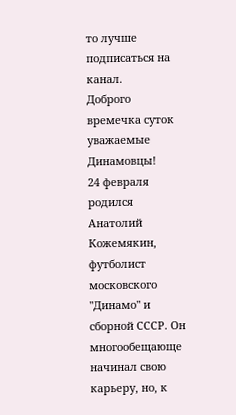то лучше подписаться на канал.
Доброго времечка суток уважаемые Динамовцы!
24 февраля родился Анатолий Кожемякин, футболист московского "Динамо" и сборной СССР. Он многообещающе начинал свою карьеру, но, к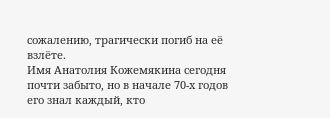сожалению, трагически погиб на её взлёте.
Имя Анатолия Кожемякина сегодня почти забыто, но в начале 70-х годов его знал каждый, кто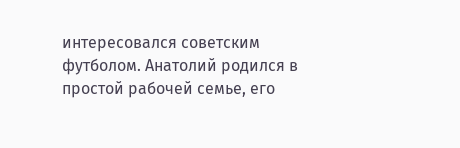интересовался советским футболом. Анатолий родился в простой рабочей семье, его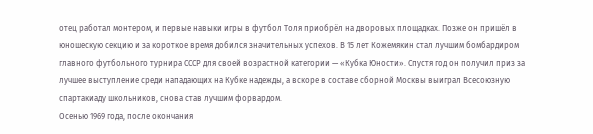отец работал монтером, и первые навыки игры в футбол Толя приобрёл на дворовых площадках. Позже он пришёл в юношескую секцию и за короткое время добился значительных успехов. В 15 лет Кожемякин стал лучшим бомбардиром главного футбольного турнира СССР для своей возрастной категории — «Кубка Юности». Спустя год он получил приз за лучшее выступление среди нападающих на Кубке надежды, а вскоре в составе сборной Москвы выиграл Всесоюзную спартакиаду школьников, снова став лучшим форвардом.
Осенью 1969 года, после окончания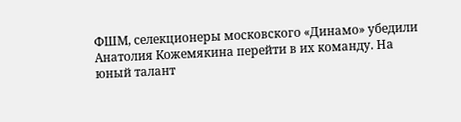ФШМ, селекционеры московского «Динамо» убедили Анатолия Кожемякина перейти в их команду. На юный талант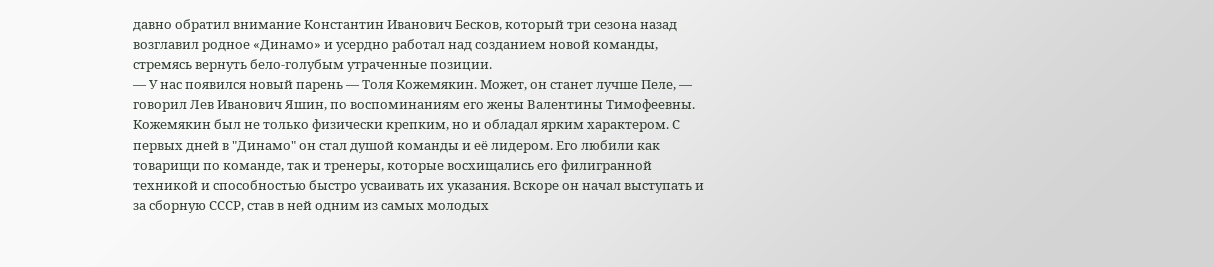давно обратил внимание Константин Иванович Бесков, который три сезона назад возглавил родное «Динамо» и усердно работал над созданием новой команды, стремясь вернуть бело-голубым утраченные позиции.
— У нас появился новый парень — Толя Кожемякин. Может, он станет лучше Пеле, — говорил Лев Иванович Яшин, по воспоминаниям его жены Валентины Тимофеевны.
Кожемякин был не только физически крепким, но и обладал ярким характером. С первых дней в "Динамо" он стал душой команды и её лидером. Его любили как товарищи по команде, так и тренеры, которые восхищались его филигранной техникой и способностью быстро усваивать их указания. Вскоре он начал выступать и за сборную СССР, став в ней одним из самых молодых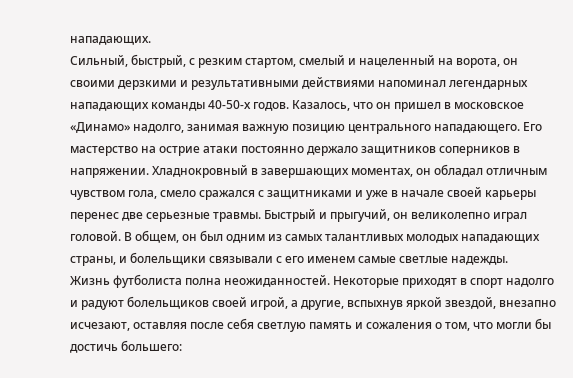нападающих.
Сильный, быстрый, с резким стартом, смелый и нацеленный на ворота, он своими дерзкими и результативными действиями напоминал легендарных нападающих команды 40-50-х годов. Казалось, что он пришел в московское «Динамо» надолго, занимая важную позицию центрального нападающего. Его мастерство на острие атаки постоянно держало защитников соперников в напряжении. Хладнокровный в завершающих моментах, он обладал отличным чувством гола, смело сражался с защитниками и уже в начале своей карьеры перенес две серьезные травмы. Быстрый и прыгучий, он великолепно играл головой. В общем, он был одним из самых талантливых молодых нападающих страны, и болельщики связывали с его именем самые светлые надежды.
Жизнь футболиста полна неожиданностей. Некоторые приходят в спорт надолго и радуют болельщиков своей игрой, а другие, вспыхнув яркой звездой, внезапно исчезают, оставляя после себя светлую память и сожаления о том, что могли бы достичь большего: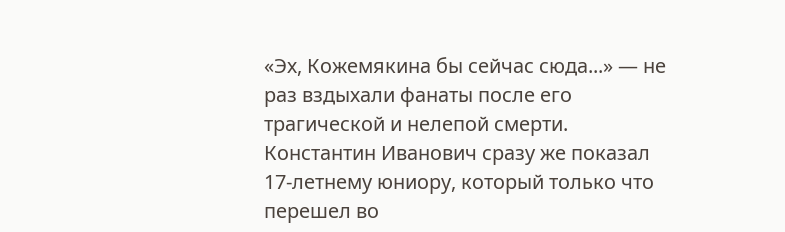«Эх, Кожемякина бы сейчас сюда...» — не раз вздыхали фанаты после его трагической и нелепой смерти.
Константин Иванович сразу же показал 17-летнему юниору, который только что перешел во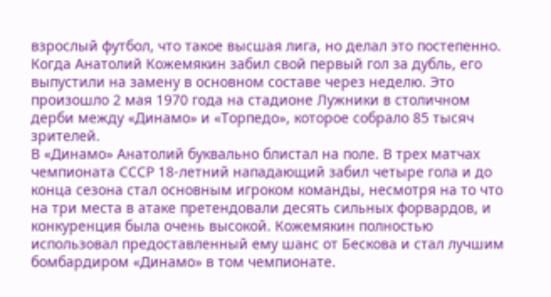взрослый футбол, что такое высшая лига, но делал это постепенно. Когда Анатолий Кожемякин забил свой первый гол за дубль, его выпустили на замену в основном составе через неделю. Это произошло 2 мая 1970 года на стадионе Лужники в столичном дерби между «Динамо» и «Торпедо», которое собрало 85 тысяч зрителей.
В «Динамо» Анатолий буквально блистал на поле. В трех матчах чемпионата СССР 18-летний нападающий забил четыре гола и до конца сезона стал основным игроком команды, несмотря на то что на три места в атаке претендовали десять сильных форвардов, и конкуренция была очень высокой. Кожемякин полностью использовал предоставленный ему шанс от Бескова и стал лучшим бомбардиром «Динамо» в том чемпионате.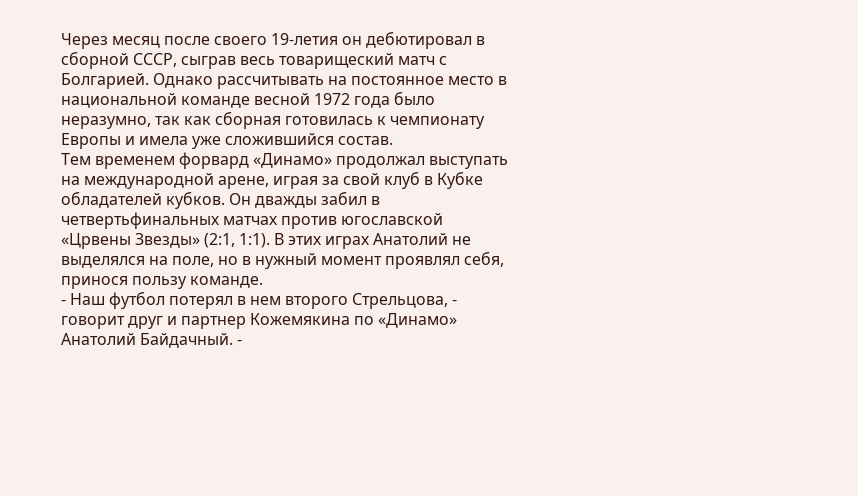Через месяц после своего 19-летия он дебютировал в сборной СССР, сыграв весь товарищеский матч с Болгарией. Однако рассчитывать на постоянное место в национальной команде весной 1972 года было неразумно, так как сборная готовилась к чемпионату Европы и имела уже сложившийся состав.
Тем временем форвард «Динамо» продолжал выступать на международной арене, играя за свой клуб в Кубке обладателей кубков. Он дважды забил в четвертьфинальных матчах против югославской «Црвены Звезды» (2:1, 1:1). В этих играх Анатолий не выделялся на поле, но в нужный момент проявлял себя, принося пользу команде.
- Наш футбол потерял в нем второго Стрельцова, - говорит друг и партнер Кожемякина по «Динамо» Анатолий Байдачный. -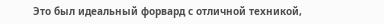Это был идеальный форвард с отличной техникой,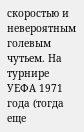скоростью и невероятным голевым чутьем. На турнире УЕФА 1971 года (тогда еще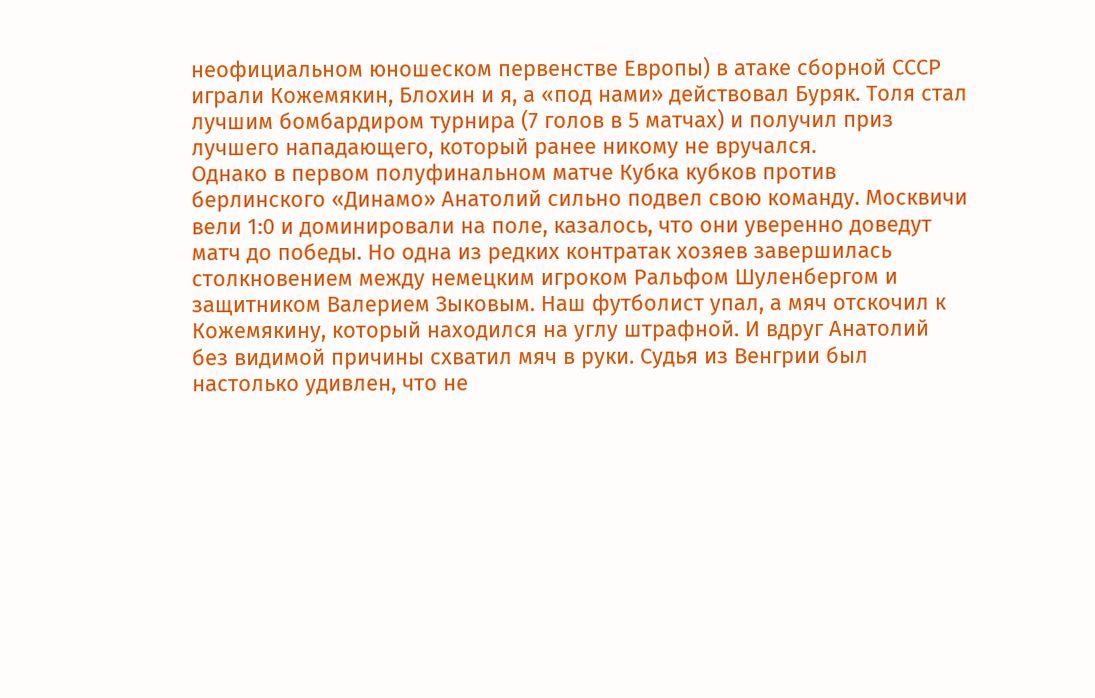неофициальном юношеском первенстве Европы) в атаке сборной СССР играли Кожемякин, Блохин и я, а «под нами» действовал Буряк. Толя стал лучшим бомбардиром турнира (7 голов в 5 матчах) и получил приз лучшего нападающего, который ранее никому не вручался.
Однако в первом полуфинальном матче Кубка кубков против берлинского «Динамо» Анатолий сильно подвел свою команду. Москвичи вели 1:0 и доминировали на поле, казалось, что они уверенно доведут матч до победы. Но одна из редких контратак хозяев завершилась столкновением между немецким игроком Ральфом Шуленбергом и защитником Валерием Зыковым. Наш футболист упал, а мяч отскочил к Кожемякину, который находился на углу штрафной. И вдруг Анатолий без видимой причины схватил мяч в руки. Судья из Венгрии был настолько удивлен, что не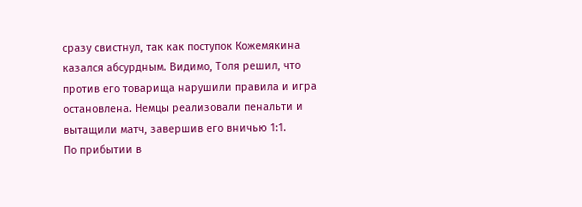сразу свистнул, так как поступок Кожемякина казался абсурдным. Видимо, Толя решил, что против его товарища нарушили правила и игра остановлена. Немцы реализовали пенальти и вытащили матч, завершив его вничью 1:1.
По прибытии в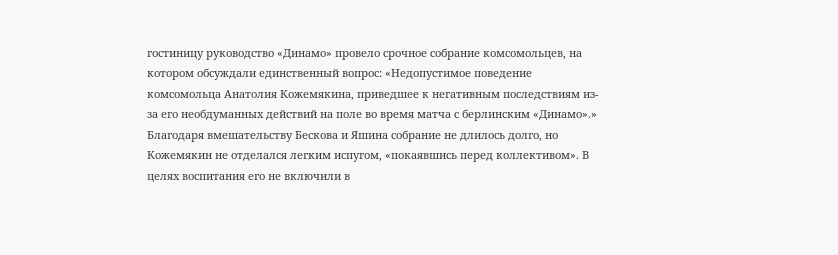гостиницу руководство «Динамо» провело срочное собрание комсомольцев, на котором обсуждали единственный вопрос: «Недопустимое поведение комсомольца Анатолия Кожемякина, приведшее к негативным последствиям из-за его необдуманных действий на поле во время матча с берлинским «Динамо».» Благодаря вмешательству Бескова и Яшина собрание не длилось долго, но Кожемякин не отделался легким испугом, «покаявшись перед коллективом». В целях воспитания его не включили в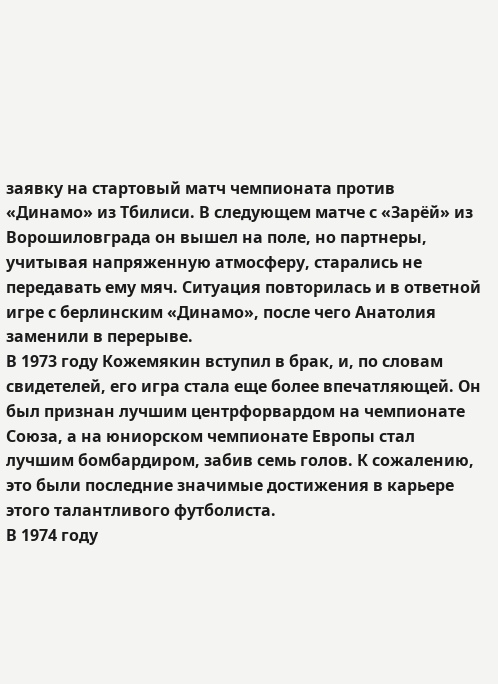заявку на стартовый матч чемпионата против «Динамо» из Тбилиси. В следующем матче с «Зарёй» из Ворошиловграда он вышел на поле, но партнеры, учитывая напряженную атмосферу, старались не передавать ему мяч. Ситуация повторилась и в ответной игре с берлинским «Динамо», после чего Анатолия заменили в перерыве.
В 1973 году Кожемякин вступил в брак, и, по словам свидетелей, его игра стала еще более впечатляющей. Он был признан лучшим центрфорвардом на чемпионате Союза, а на юниорском чемпионате Европы стал лучшим бомбардиром, забив семь голов. К сожалению, это были последние значимые достижения в карьере этого талантливого футболиста.
В 1974 году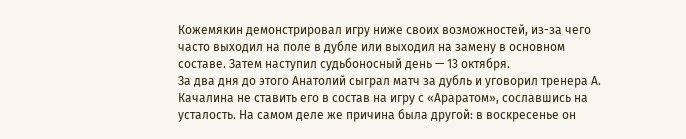Кожемякин демонстрировал игру ниже своих возможностей, из-за чего часто выходил на поле в дубле или выходил на замену в основном составе. Затем наступил судьбоносный день — 13 октября.
За два дня до этого Анатолий сыграл матч за дубль и уговорил тренера А. Качалина не ставить его в состав на игру с «Араратом», сославшись на усталость. На самом деле же причина была другой: в воскресенье он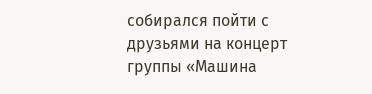собирался пойти с друзьями на концерт группы «Машина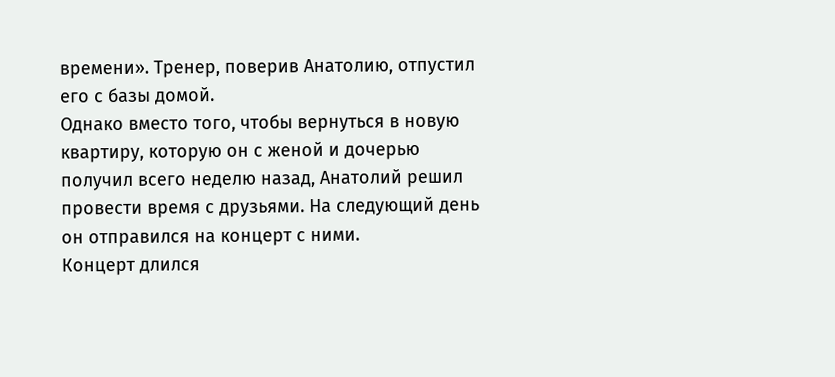времени». Тренер, поверив Анатолию, отпустил его с базы домой.
Однако вместо того, чтобы вернуться в новую квартиру, которую он с женой и дочерью получил всего неделю назад, Анатолий решил провести время с друзьями. На следующий день он отправился на концерт с ними.
Концерт длился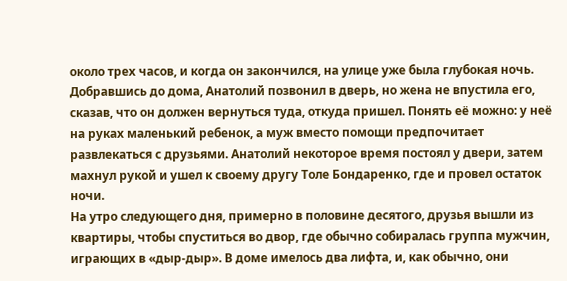около трех часов, и когда он закончился, на улице уже была глубокая ночь. Добравшись до дома, Анатолий позвонил в дверь, но жена не впустила его, сказав, что он должен вернуться туда, откуда пришел. Понять её можно: у неё на руках маленький ребенок, а муж вместо помощи предпочитает развлекаться с друзьями. Анатолий некоторое время постоял у двери, затем махнул рукой и ушел к своему другу Толе Бондаренко, где и провел остаток ночи.
На утро следующего дня, примерно в половине десятого, друзья вышли из квартиры, чтобы спуститься во двор, где обычно собиралась группа мужчин, играющих в «дыр-дыр». В доме имелось два лифта, и, как обычно, они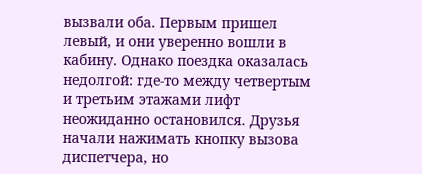вызвали оба. Первым пришел левый, и они уверенно вошли в кабину. Однако поездка оказалась недолгой: где-то между четвертым и третьим этажами лифт неожиданно остановился. Друзья начали нажимать кнопку вызова диспетчера, но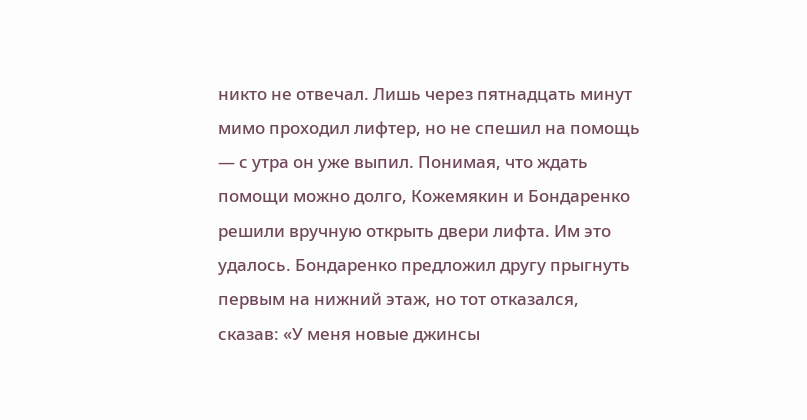никто не отвечал. Лишь через пятнадцать минут мимо проходил лифтер, но не спешил на помощь — с утра он уже выпил. Понимая, что ждать помощи можно долго, Кожемякин и Бондаренко решили вручную открыть двери лифта. Им это удалось. Бондаренко предложил другу прыгнуть первым на нижний этаж, но тот отказался, сказав: «У меня новые джинсы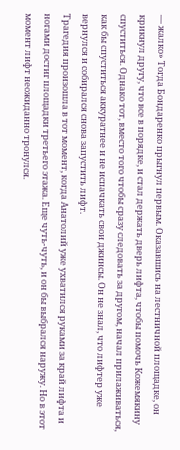— жалко» Тогда Бондаренко прыгнул первым. Оказавшись на лестничной площадке, он крикнул другу, что все в порядке, и стал держать дверь лифта, чтобы помочь Кожемякину спуститься. Однако тот, вместо того чтобы сразу следовать за другом, начал прилаживаться, как бы спуститься аккуратнее и не испачкать свои джинсы. Он не знал, что лифтер уже вернулся и собирался снова запустить лифт.
Трагедия произошла в тот момент, когда Анатолий уже ухватился руками за край лифта и ногами достиг площадки третьего этажа. Еще чуть-чуть, и он бы выбрался наружу. Но в этот момент лифт неожиданно тронулся.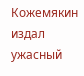Кожемякин издал ужасный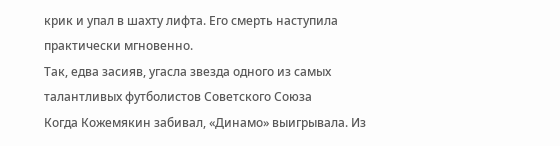крик и упал в шахту лифта. Его смерть наступила практически мгновенно.
Так, едва засияв, угасла звезда одного из самых талантливых футболистов Советского Союза
Когда Кожемякин забивал, «Динамо» выигрывала. Из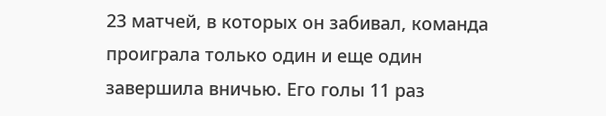23 матчей, в которых он забивал, команда проиграла только один и еще один завершила вничью. Его голы 11 раз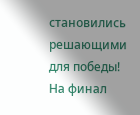становились решающими для победы! На финал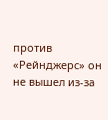против «Рейнджерс» он не вышел из-за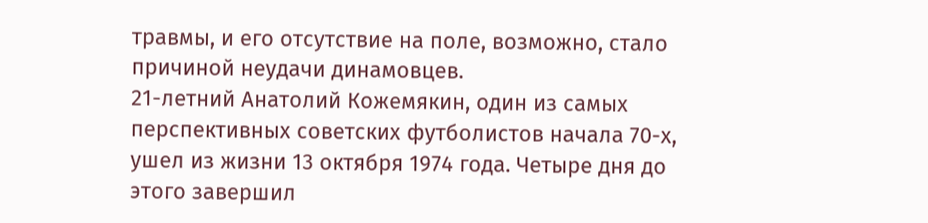травмы, и его отсутствие на поле, возможно, стало причиной неудачи динамовцев.
21-летний Анатолий Кожемякин, один из самых перспективных советских футболистов начала 70-х, ушел из жизни 13 октября 1974 года. Четыре дня до этого завершил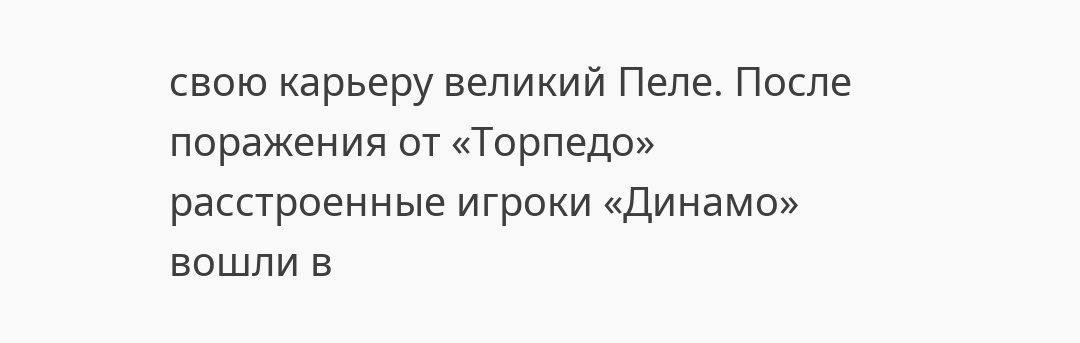свою карьеру великий Пеле. После поражения от «Торпедо» расстроенные игроки «Динамо» вошли в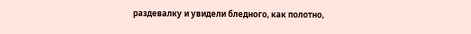раздевалку и увидели бледного, как полотно,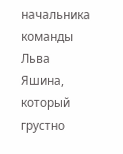начальника команды Льва Яшина, который грустно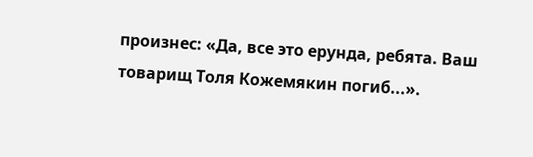произнес: «Да, все это ерунда, ребята. Ваш товарищ Толя Кожемякин погиб...».